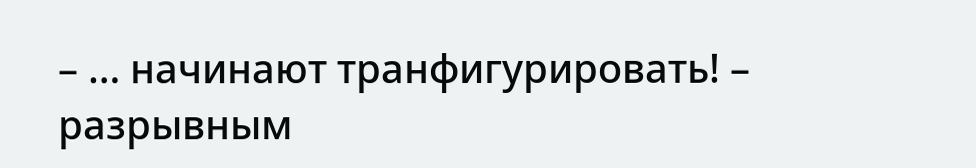– … начинают транфигурировать! – разрывным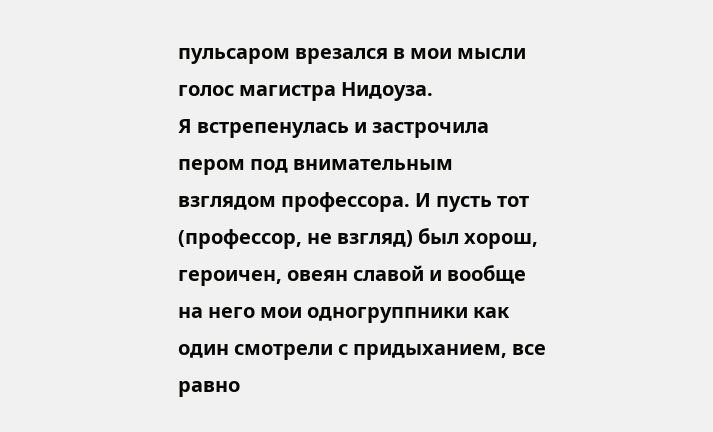пульсаром врезался в мои мысли голос магистра Нидоуза.
Я встрепенулась и застрочила пером под внимательным взглядом профессора. И пусть тот (профессор, не взгляд) был хорош, героичен, овеян славой и вообще на него мои одногруппники как один смотрели с придыханием, все равно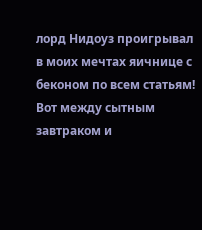лорд Нидоуз проигрывал в моих мечтах яичнице с беконом по всем статьям!
Вот между сытным завтраком и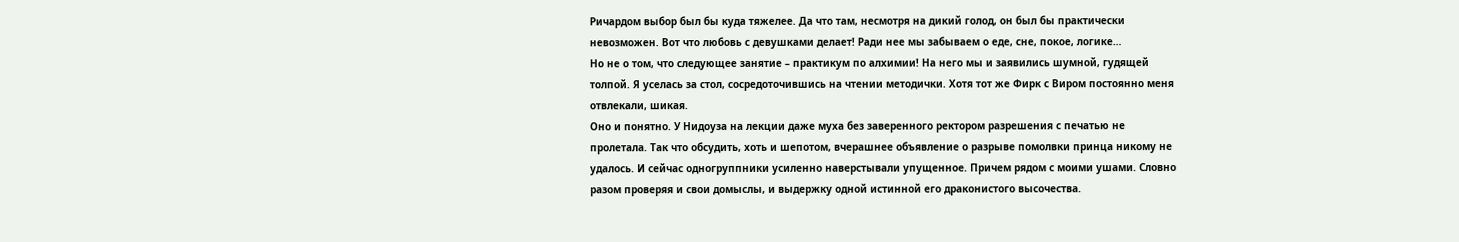Ричардом выбор был бы куда тяжелее. Да что там, несмотря на дикий голод, он был бы практически невозможен. Вот что любовь с девушками делает! Ради нее мы забываем о еде, сне, покое, логике…
Но не о том, что следующее занятие – практикум по алхимии! На него мы и заявились шумной, гудящей толпой. Я уселась за стол, сосредоточившись на чтении методички. Хотя тот же Фирк с Виром постоянно меня отвлекали, шикая.
Оно и понятно. У Нидоуза на лекции даже муха без заверенного ректором разрешения с печатью не пролетала. Так что обсудить, хоть и шепотом, вчерашнее объявление о разрыве помолвки принца никому не удалось. И сейчас одногруппники усиленно наверстывали упущенное. Причем рядом с моими ушами. Словно разом проверяя и свои домыслы, и выдержку одной истинной его драконистого высочества.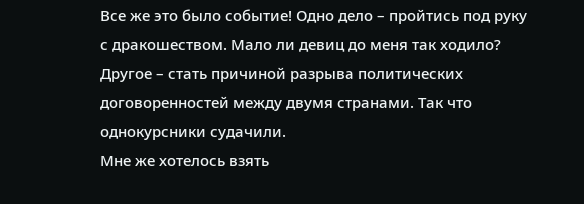Все же это было событие! Одно дело – пройтись под руку с дракошеством. Мало ли девиц до меня так ходило? Другое – стать причиной разрыва политических договоренностей между двумя странами. Так что однокурсники судачили.
Мне же хотелось взять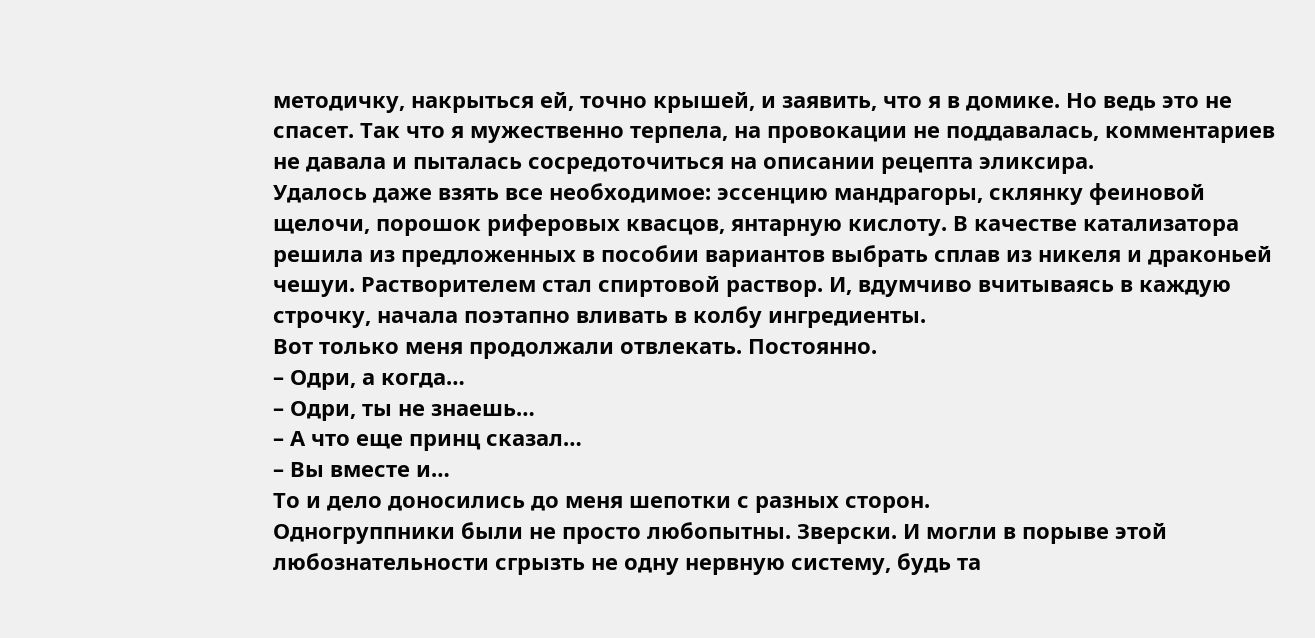методичку, накрыться ей, точно крышей, и заявить, что я в домике. Но ведь это не спасет. Так что я мужественно терпела, на провокации не поддавалась, комментариев не давала и пыталась сосредоточиться на описании рецепта эликсира.
Удалось даже взять все необходимое: эссенцию мандрагоры, склянку феиновой щелочи, порошок риферовых квасцов, янтарную кислоту. В качестве катализатора решила из предложенных в пособии вариантов выбрать сплав из никеля и драконьей чешуи. Растворителем стал спиртовой раствор. И, вдумчиво вчитываясь в каждую строчку, начала поэтапно вливать в колбу ингредиенты.
Вот только меня продолжали отвлекать. Постоянно.
– Одри, а когда…
– Одри, ты не знаешь…
– А что еще принц сказал…
– Вы вместе и…
То и дело доносились до меня шепотки с разных сторон.
Одногруппники были не просто любопытны. Зверски. И могли в порыве этой любознательности сгрызть не одну нервную систему, будь та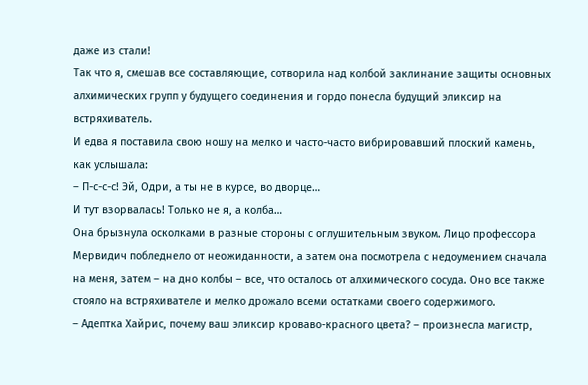даже из стали!
Так что я, смешав все составляющие, сотворила над колбой заклинание защиты основных алхимических групп у будущего соединения и гордо понесла будущий эликсир на встряхиватель.
И едва я поставила свою ношу на мелко и часто-часто вибрировавший плоский камень, как услышала:
– П-с-с-с! Эй, Одри, а ты не в курсе, во дворце…
И тут взорвалась! Только не я, а колба…
Она брызнула осколками в разные стороны с оглушительным звуком. Лицо профессора Мервидич побледнело от неожиданности, а затем она посмотрела с недоумением сначала на меня, затем – на дно колбы – все, что осталось от алхимического сосуда. Оно все также стояло на встряхивателе и мелко дрожало всеми остатками своего содержимого.
– Адептка Хайрис, почему ваш эликсир кроваво-красного цвета? – произнесла магистр,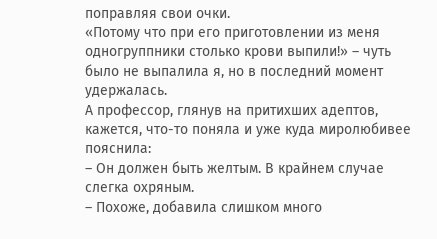поправляя свои очки.
«Потому что при его приготовлении из меня одногруппники столько крови выпили!» – чуть было не выпалила я, но в последний момент удержалась.
А профессор, глянув на притихших адептов, кажется, что-то поняла и уже куда миролюбивее пояснила:
– Он должен быть желтым. В крайнем случае слегка охряным.
– Похоже, добавила слишком много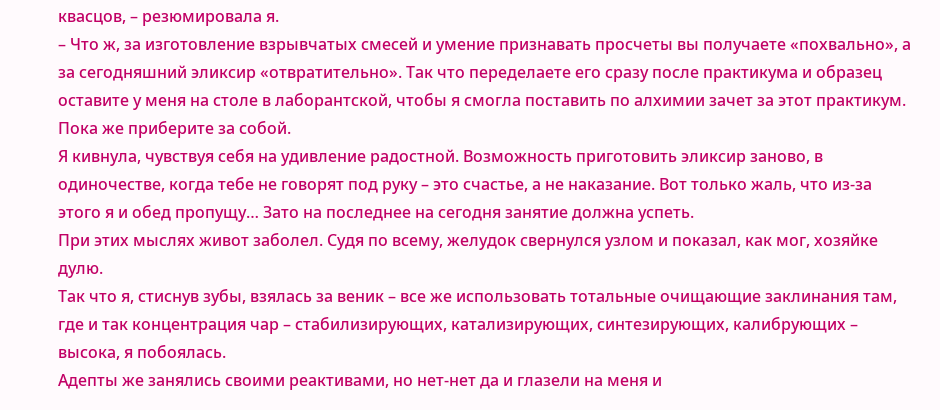квасцов, – резюмировала я.
– Что ж, за изготовление взрывчатых смесей и умение признавать просчеты вы получаете «похвально», а за сегодняшний эликсир «отвратительно». Так что переделаете его сразу после практикума и образец оставите у меня на столе в лаборантской, чтобы я смогла поставить по алхимии зачет за этот практикум. Пока же приберите за собой.
Я кивнула, чувствуя себя на удивление радостной. Возможность приготовить эликсир заново, в одиночестве, когда тебе не говорят под руку – это счастье, а не наказание. Вот только жаль, что из-за этого я и обед пропущу… Зато на последнее на сегодня занятие должна успеть.
При этих мыслях живот заболел. Судя по всему, желудок свернулся узлом и показал, как мог, хозяйке дулю.
Так что я, стиснув зубы, взялась за веник – все же использовать тотальные очищающие заклинания там, где и так концентрация чар – стабилизирующих, катализирующих, синтезирующих, калибрующих – высока, я побоялась.
Адепты же занялись своими реактивами, но нет-нет да и глазели на меня и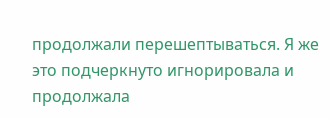продолжали перешептываться. Я же это подчеркнуто игнорировала и продолжала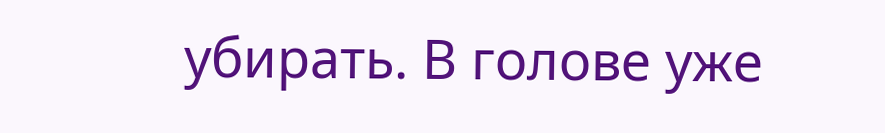убирать. В голове уже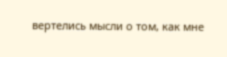вертелись мысли о том, как мне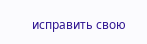исправить свою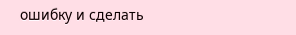ошибку и сделать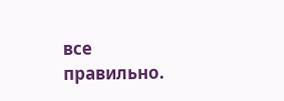все правильно.